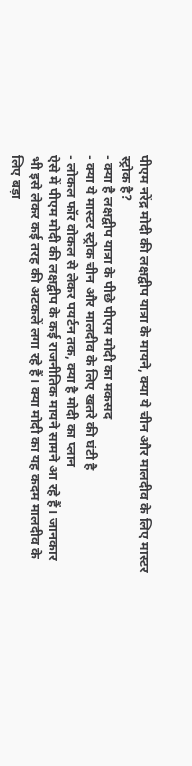पीएम नरेंद्र मोदी की लक्षद्वीप यात्रा के मायने, क्या ये चीन और मालदीव के लिए मास्टर स्ट्रोक है?
- क्या है लक्षद्वीप यात्रा के पीछे पीएम मोदी का मकसद
- क्या ये मास्टर स्ट्रोक चीन और मालदीव के लिए खतरे की घंटी है
- लोकल फॉर वोकल से लेकर पयर्टन तक, क्या है मोदी का प्लान
ऐसे में पीएम मोदी की लक्षद्वीप के कई राजनीतिक मायने सामने आ रहे हैं। जानकार भी इसे लेकर कई तरह की अटकलें लगा रहे हैं। क्या मोदी का यह कदम मालदीव के लिए बड़ा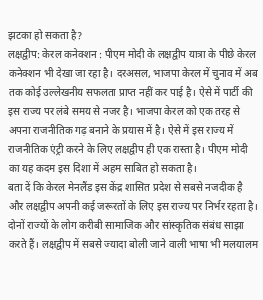झटका हो सकता है?
लक्षद्वीप: केरल कनेक्शन : पीएम मोदी के लक्षद्वीप यात्रा के पीछे केरल कनेक्शन भी देखा जा रहा है। दरअसल, भाजपा केरल में चुनाव में अब तक कोई उल्लेखनीय सफलता प्राप्त नहीं कर पाई है। ऐसे में पार्टी की इस राज्य पर लंबे समय से नजर है। भाजपा केरल को एक तरह से अपना राजनीतिक गढ़ बनाने के प्रयास में है। ऐसे में इस राज्य में राजनीतिक एंट्री करने के लिए लक्षद्वीप ही एक रास्ता है। पीएम मोदी का यह कदम इस दिशा में अहम साबित हो सकता है।
बता दें कि केरल मेनलैंड इस केंद्र शासित प्रदेश से सबसे नजदीक है और लक्षद्वीप अपनी कई जरूरतों के लिए इस राज्य पर निर्भर रहता है। दोनों राज्यों के लोग करीबी सामाजिक और सांस्कृतिक संबंध साझा करते हैं। लक्षद्वीप में सबसे ज्यादा बोली जाने वाली भाषा भी मलयालम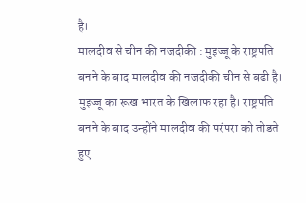है।
मालदीव से चीन की नजदीकी : मुइज्जू के राष्ट्रपति बनने के बाद मालदीव की नजदीकी चीन से बढी है। मुइज्जू का रूख भारत के खिलाफ रहा है। राष्ट्रपति बनने के बाद उन्होंने मालदीव की परंपरा को तोडते हुए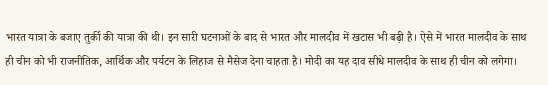भारत यात्रा के बजाए तुर्की की यात्रा की थी। इन सारी घटनाओं के बाद से भारत और मालदीव में खटास भी बढ़ी है। ऐसे में भारत मालदीव के साथ ही चीन को भी राजनीतिक, आर्थिक और पर्यटन के लिहाज से मैसेज देना चाहता है। मोदी का यह दाव सीधे मालदीव के साथ ही चीन को लगेगा।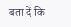बता दें कि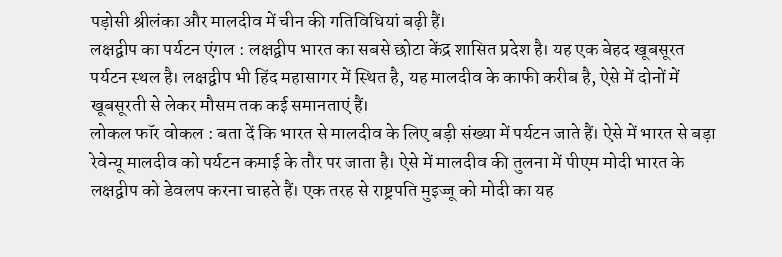पड़ोसी श्रीलंका और मालदीव में चीन की गतिविधियां बढ़ी हैं।
लक्षद्वीप का पर्यटन एंगल : लक्षद्वीप भारत का सबसे छोटा केंद्र शासित प्रदेश है। यह एक बेहद खूबसूरत पर्यटन स्थल है। लक्षद्वीप भी हिंद महासागर में स्थित है, यह मालदीव के काफी करीब है, ऐसे में दोनों में खूबसूरती से लेकर मौसम तक कई समानताएं हैं।
लोकल फॉर वोकल : बता दें कि भारत से मालदीव के लिए बड़ी संख्या में पर्यटन जाते हैं। ऐसे में भारत से बड़ा रेवेन्यू मालदीव को पर्यटन कमाई के तौर पर जाता है। ऐसे में मालदीव की तुलना में पीएम मोदी भारत के लक्षद्वीप को डेवलप करना चाहते हैं। एक तरह से राष्ट्रपति मुइज्जू को मोदी का यह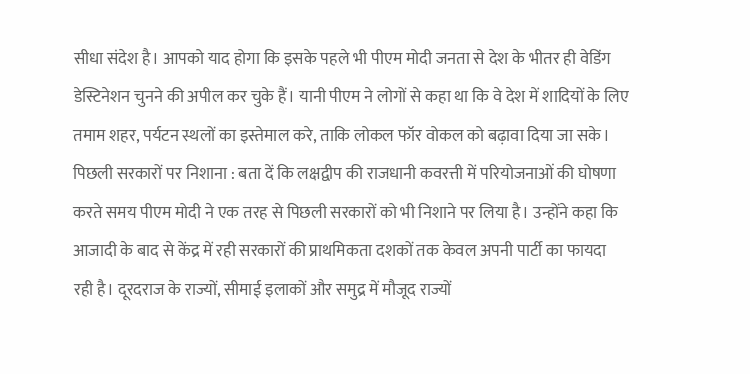सीधा संदेश है। आपको याद होगा कि इसके पहले भी पीएम मोदी जनता से देश के भीतर ही वेडिंग डेस्टिनेशन चुनने की अपील कर चुके हैं। यानी पीएम ने लोगों से कहा था कि वे देश में शादियों के लिए तमाम शहर, पर्यटन स्थलों का इस्तेमाल करे, ताकि लोकल फॉर वोकल को बढ़ावा दिया जा सके।
पिछली सरकारों पर निशाना : बता दें कि लक्षद्वीप की राजधानी कवरत्ती में परियोजनाओं की घोषणा करते समय पीएम मोदी ने एक तरह से पिछली सरकारों को भी निशाने पर लिया है। उन्होंने कहा कि आजादी के बाद से केंद्र में रही सरकारों की प्राथमिकता दशकों तक केवल अपनी पार्टी का फायदा रही है। दूरदराज के राज्यों, सीमाई इलाकों और समुद्र में मौजूद राज्यों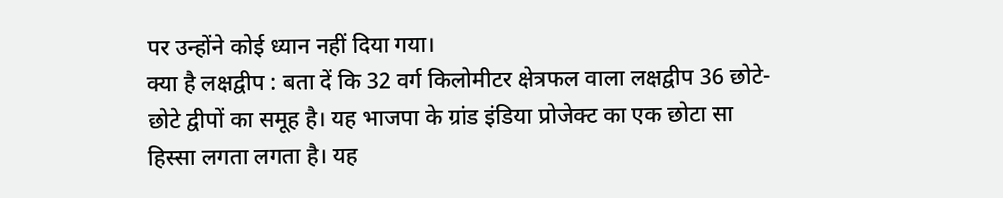पर उन्होंने कोई ध्यान नहीं दिया गया।
क्या है लक्षद्वीप : बता दें कि 32 वर्ग किलोमीटर क्षेत्रफल वाला लक्षद्वीप 36 छोटे-छोटे द्वीपों का समूह है। यह भाजपा के ग्रांड इंडिया प्रोजेक्ट का एक छोटा सा हिस्सा लगता लगता है। यह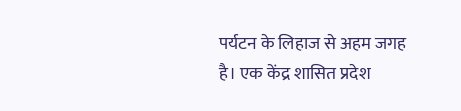पर्यटन के लिहाज से अहम जगह है। एक केंद्र शासित प्रदेश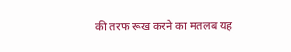की तरफ रूख करने का मतलब यह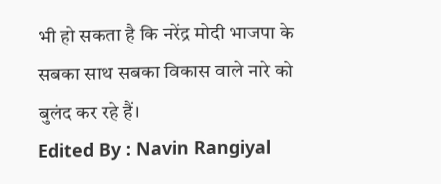भी हो सकता है कि नरेंद्र मोदी भाजपा के सबका साथ सबका विकास वाले नारे को बुलंद कर रहे हैं।
Edited By : Navin Rangiyal